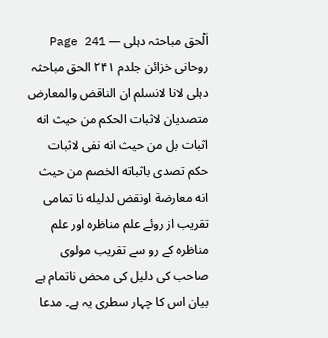اَلْحق مباحثہ دہلی — Page 241
روحانی خزائن جلدم ۲۴۱ الحق مباحثہ دہلی لانا لانسلم ان الناقض والمعارض متصديان لاثبات الحكم من حيث انه اثبات بل من حيث انه نفى لاثبات حكم تصدى باثباته الخصم من حيث انه معارضة اونقض لدليله نا تمامی تقریب از روئے علم مناظرہ اور علم مناظرہ کے رو سے تقریب مولوی صاحب کی دلیل کی محض ناتمام ہے بیان اس کا چہار سطری یہ ہے۔ مدعا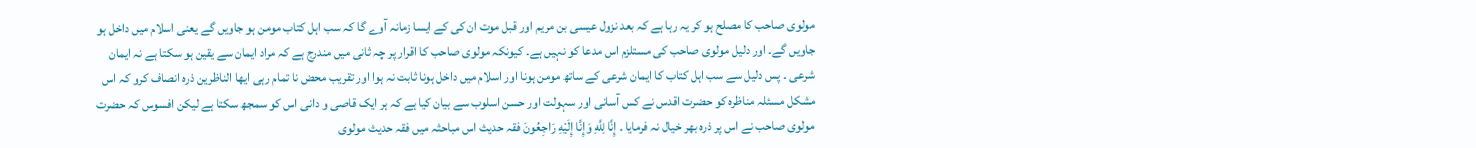مولوی صاحب کا مصلح ہو کر یہ رہا ہے کہ بعد نزول عیسی بن مریم اور قبل موت ان کی کے ایسا زمانہ آوے گا کہ سب اہل کتاب مومن ہو جاویں گے یعنی اسلام میں داخل ہو جاویں گے۔ اور دلیل مولوی صاحب کی مستلزم اس مدعا کو نہیں ہے۔ کیونکہ مولوی صاحب کا اقرار پر چہ ثانی میں مندرج ہے کہ مراد ایمان سے یقین ہو سکتا ہے نہ ایمان شرعی ۔ پس دلیل سے سب اہل کتاب کا ایمان شرعی کے ساتھ مومن ہونا اور اسلام میں داخل ہونا ثابت نہ ہوا اور تقریب محض نا تمام رہی ايها الناظرين ذره انصاف کرو کہ اس مشکل مسئلہ مناظرہ کو حضرت اقدس نے کس آسانی اور سہولت اور حسن اسلوب سے بیان کیا ہے کہ ہر ایک قاصی و دانی اس کو سمجھ سکتا ہے لیکن افسوس کہ حضرت مولوی صاحب نے اس پر ذرہ بھر خیال نہ فرمایا ۔ إِنَّا لِلَّهِ وَإِنَّا إِلَيْهِ رَاجِعُونَ فقہ حدیث اس مباحثہ میں فقہ حدیث مولوی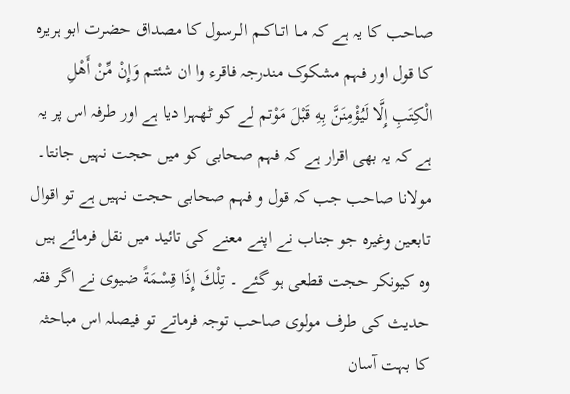صاحب کا یہ ہے کہ مــا اتــاكــم الــرسول کا مصداق حضرت ابو ہریرہ کا قول اور فہم مشکوک مندرجہ فاقرء وا ان شئتم وَإِنْ مِّنْ أَهْلِ الْكِتَبِ إِلَّا لَيُؤْمِنَنَّ بِهِ قَبْلَ مَوْتم لے کو ٹھہرا دیا ہے اور طرفہ اس پر یہ ہے کہ یہ بھی اقرار ہے کہ فہم صحابی کو میں حجت نہیں جانتا۔ مولانا صاحب جب کہ قول و فہم صحابی حجت نہیں ہے تو اقوال تابعین وغیرہ جو جناب نے اپنے معنے کی تائید میں نقل فرمائے ہیں وہ کیونکر حجت قطعی ہو گئے ۔ تِلْكَ إِذَا قِسْمَةً ضیوی نے اگر فقہ حدیث کی طرف مولوی صاحب توجہ فرماتے تو فیصلہ اس مباحثہ کا بہت آسان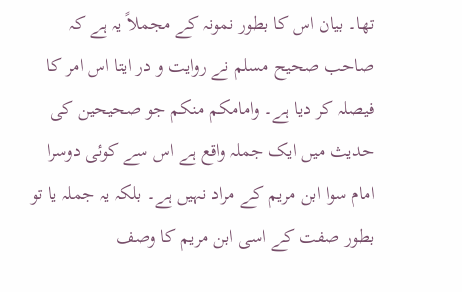تھا۔ بیان اس کا بطور نمونہ کے مجملاً یہ ہے کہ صاحب صحیح مسلم نے روایت و در ایتا اس امر کا فیصلہ کر دیا ہے۔ وامامکم منکم جو صحیحین کی حدیث میں ایک جملہ واقع ہے اس سے کوئی دوسرا امام سوا ابن مریم کے مراد نہیں ہے۔ بلکہ یہ جملہ یا تو بطور صفت کے اسی ابن مریم کا وصف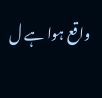واقع ہوا ہے ل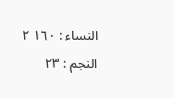النساء : ١٦٠ ٢ النجم : ٢٣